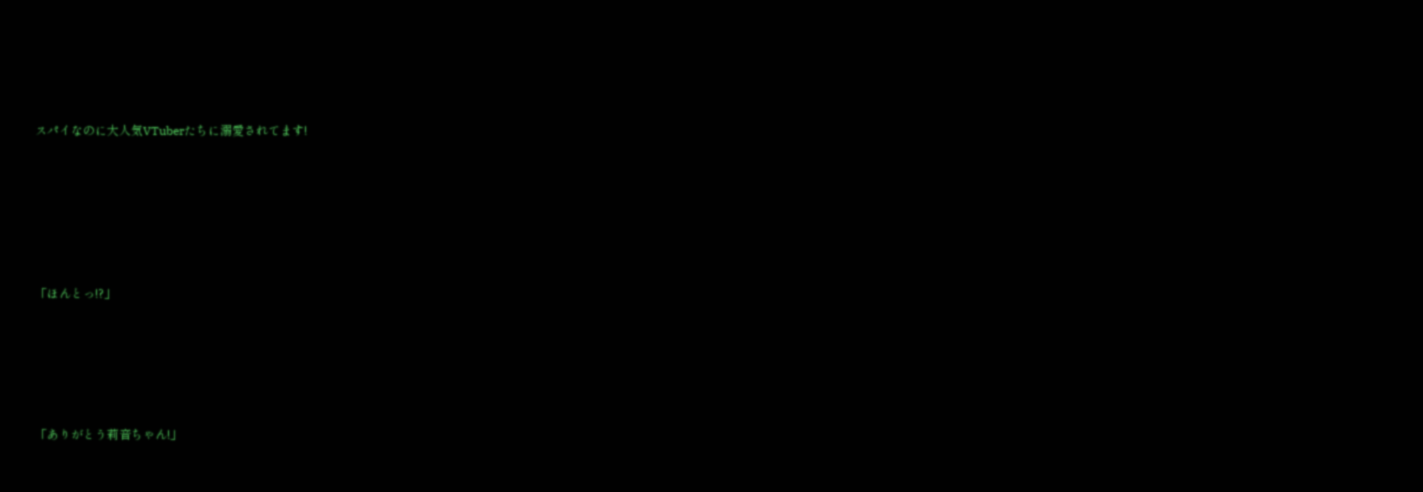スパイなのに大人気VTuberたちに溺愛されてます!






「ほんとっ!?」





「ありがとう莉音ちゃん!」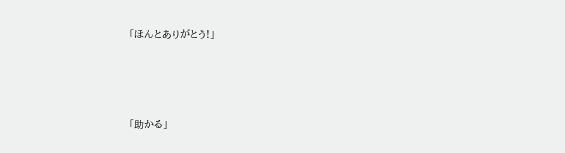「ほんとありがとう!」




「助かる」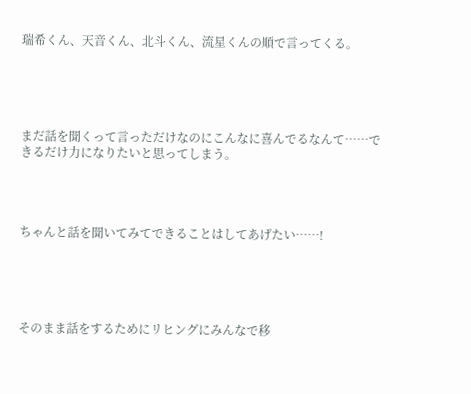瑞希くん、天音くん、北斗くん、流星くんの順で言ってくる。





まだ話を聞くって言っただけなのにこんなに喜んでるなんて……できるだけ力になりたいと思ってしまう。




ちゃんと話を聞いてみてできることはしてあげたい……!





そのまま話をするためにリヒングにみんなで移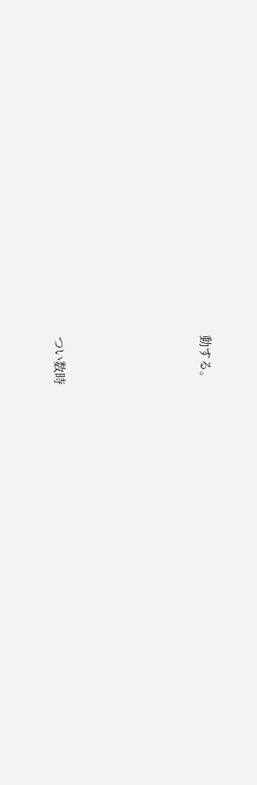動する。





つい数時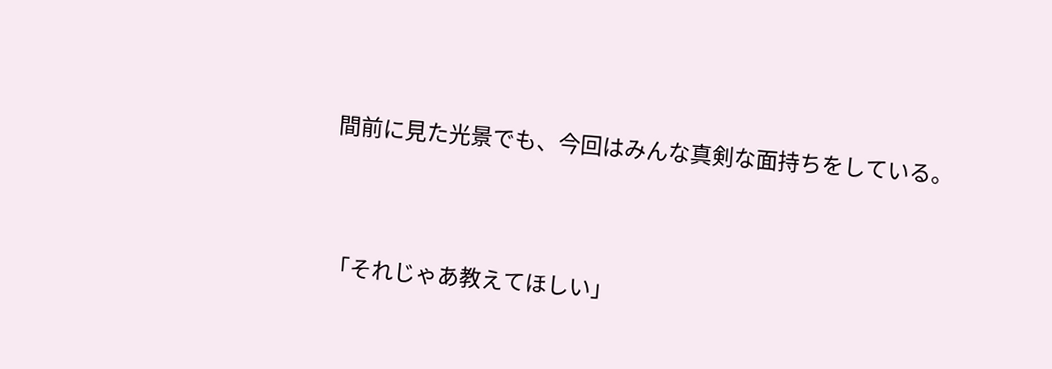間前に見た光景でも、今回はみんな真剣な面持ちをしている。




「それじゃあ教えてほしい」